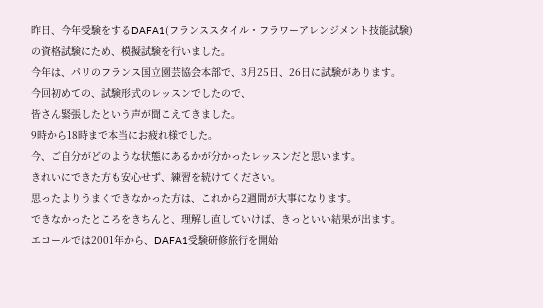昨日、今年受験をするDAFA1(フランススタイル・フラワーアレンジメント技能試験)
の資格試験にため、模擬試験を行いました。
今年は、パリのフランス国立園芸協会本部で、3月25日、26日に試験があります。
今回初めての、試験形式のレッスンでしたので、
皆さん緊張したという声が聞こえてきました。
9時から18時まで本当にお疲れ様でした。
今、ご自分がどのような状態にあるかが分かったレッスンだと思います。
きれいにできた方も安心せず、練習を続けてください。
思ったよりうまくできなかった方は、これから2週間が大事になります。
できなかったところをきちんと、理解し直していけば、きっといい結果が出ます。
エコールでは2001年から、DAFA1受験研修旅行を開始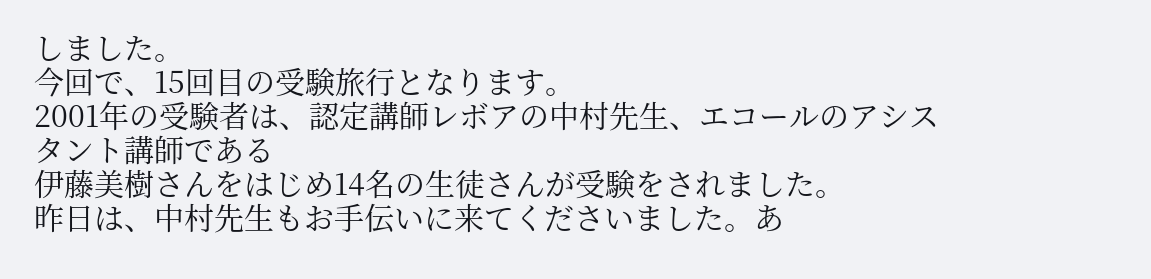しました。
今回で、15回目の受験旅行となります。
2001年の受験者は、認定講師レボアの中村先生、エコールのアシスタント講師である
伊藤美樹さんをはじめ14名の生徒さんが受験をされました。
昨日は、中村先生もお手伝いに来てくださいました。あ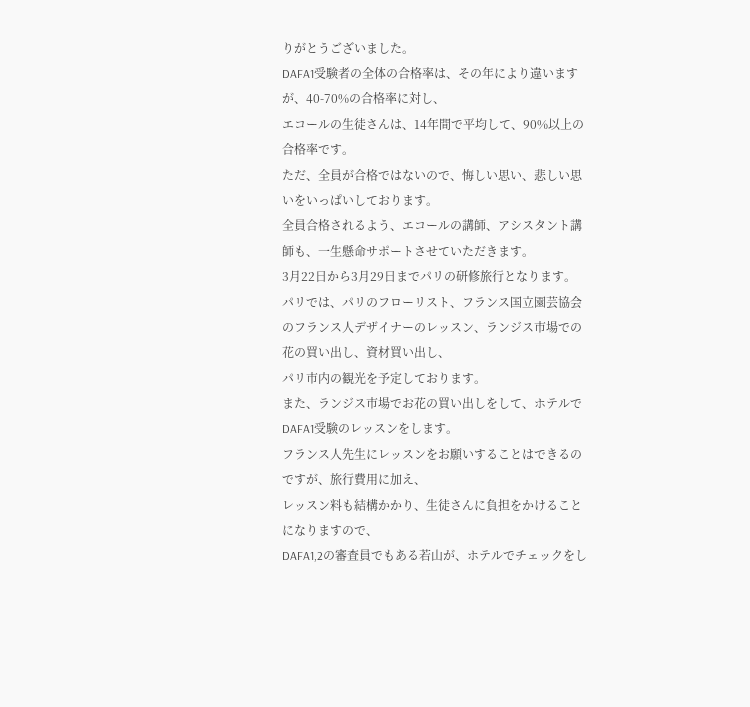りがとうございました。
DAFA1受験者の全体の合格率は、その年により違いますが、40-70%の合格率に対し、
エコールの生徒さんは、14年間で平均して、90%以上の合格率です。
ただ、全員が合格ではないので、悔しい思い、悲しい思いをいっぱいしております。
全員合格されるよう、エコールの講師、アシスタント講師も、一生懸命サポートさせていただきます。
3月22日から3月29日までパリの研修旅行となります。
パリでは、パリのフローリスト、フランス国立園芸協会のフランス人デザイナーのレッスン、ランジス市場での花の買い出し、資材買い出し、
パリ市内の観光を予定しております。
また、ランジス市場でお花の買い出しをして、ホテルでDAFA1受験のレッスンをします。
フランス人先生にレッスンをお願いすることはできるのですが、旅行費用に加え、
レッスン料も結構かかり、生徒さんに負担をかけることになりますので、
DAFA1,2の審査員でもある若山が、ホテルでチェックをし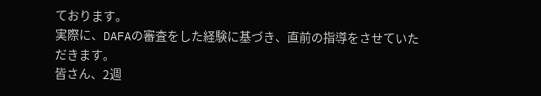ております。
実際に、DAFAの審査をした経験に基づき、直前の指導をさせていただきます。
皆さん、2週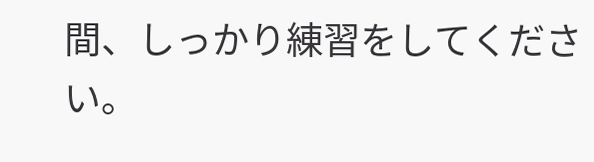間、しっかり練習をしてください。